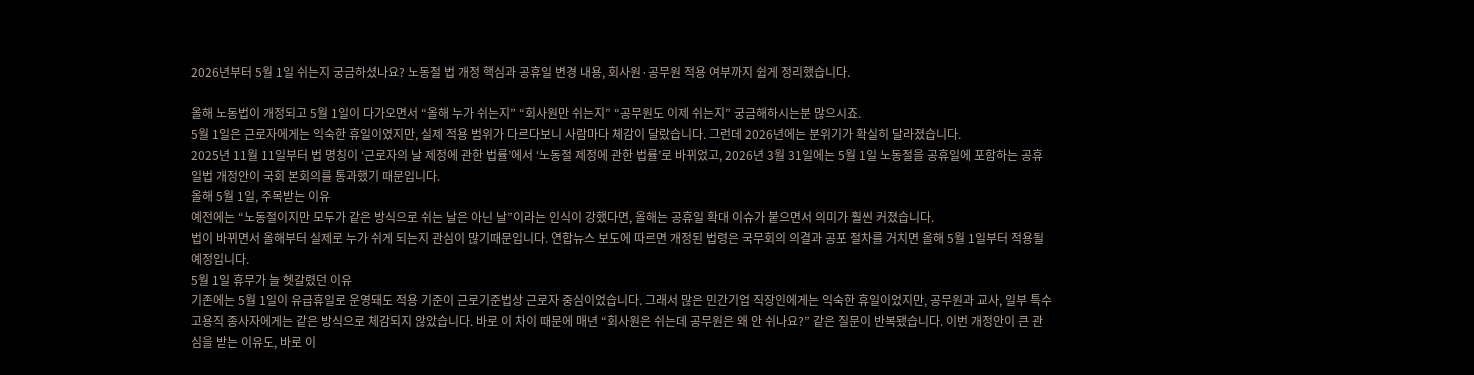2026년부터 5월 1일 쉬는지 궁금하셨나요? 노동절 법 개정 핵심과 공휴일 변경 내용, 회사원·공무원 적용 여부까지 쉽게 정리했습니다.

올해 노동법이 개정되고 5월 1일이 다가오면서 “올해 누가 쉬는지” “회사원만 쉬는지” “공무원도 이제 쉬는지” 궁금해하시는분 많으시죠.
5월 1일은 근로자에게는 익숙한 휴일이였지만, 실제 적용 범위가 다르다보니 사람마다 체감이 달랐습니다. 그런데 2026년에는 분위기가 확실히 달라졌습니다.
2025년 11월 11일부터 법 명칭이 ‘근로자의 날 제정에 관한 법률’에서 ‘노동절 제정에 관한 법률’로 바뀌었고, 2026년 3월 31일에는 5월 1일 노동절을 공휴일에 포함하는 공휴일법 개정안이 국회 본회의를 통과했기 때문입니다.
올해 5월 1일, 주목받는 이유
예전에는 “노동절이지만 모두가 같은 방식으로 쉬는 날은 아닌 날”이라는 인식이 강했다면, 올해는 공휴일 확대 이슈가 붙으면서 의미가 훨씬 커졌습니다.
법이 바뀌면서 올해부터 실제로 누가 쉬게 되는지 관심이 많기때문입니다. 연합뉴스 보도에 따르면 개정된 법령은 국무회의 의결과 공포 절차를 거치면 올해 5월 1일부터 적용될 예정입니다.
5월 1일 휴무가 늘 헷갈렸던 이유
기존에는 5월 1일이 유급휴일로 운영돼도 적용 기준이 근로기준법상 근로자 중심이었습니다. 그래서 많은 민간기업 직장인에게는 익숙한 휴일이었지만, 공무원과 교사, 일부 특수고용직 종사자에게는 같은 방식으로 체감되지 않았습니다. 바로 이 차이 때문에 매년 “회사원은 쉬는데 공무원은 왜 안 쉬나요?” 같은 질문이 반복됐습니다. 이번 개정안이 큰 관심을 받는 이유도, 바로 이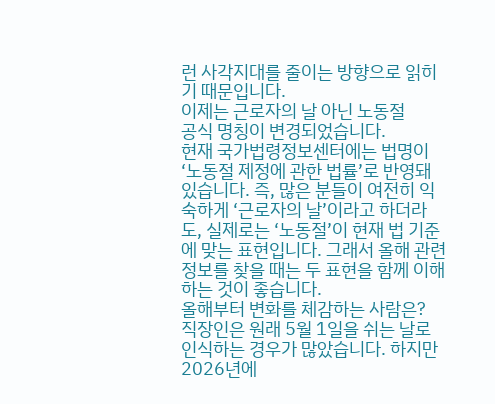런 사각지대를 줄이는 방향으로 읽히기 때문입니다.
이제는 근로자의 날 아닌 노동절
공식 명칭이 변경되었습니다.
현재 국가법령정보센터에는 법명이 ‘노동절 제정에 관한 법률’로 반영돼 있습니다. 즉, 많은 분들이 여전히 익숙하게 ‘근로자의 날’이라고 하더라도, 실제로는 ‘노동절’이 현재 법 기준에 맞는 표현입니다. 그래서 올해 관련 정보를 찾을 때는 두 표현을 함께 이해하는 것이 좋습니다.
올해부터 변화를 체감하는 사람은?
직장인은 원래 5월 1일을 쉬는 날로 인식하는 경우가 많았습니다. 하지만 2026년에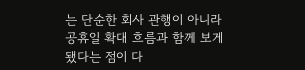는 단순한 회사 관행이 아니라 공휴일 확대 흐름과 함께 보게 됐다는 점이 다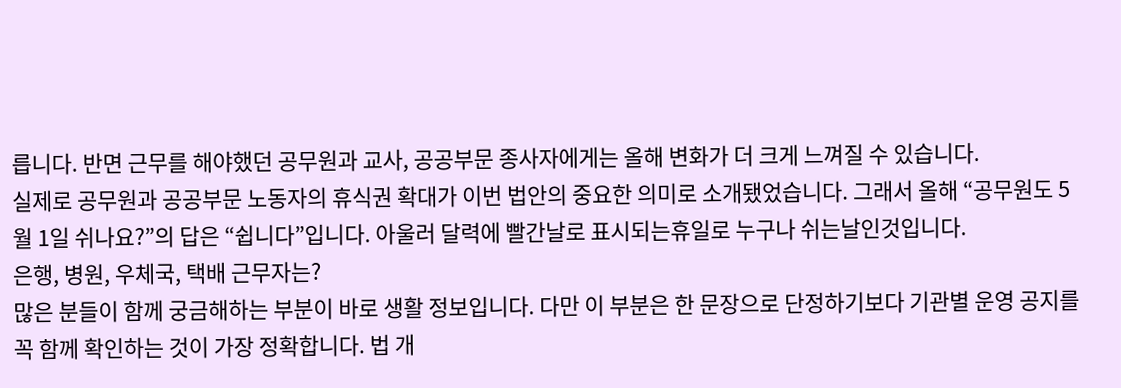릅니다. 반면 근무를 해야했던 공무원과 교사, 공공부문 종사자에게는 올해 변화가 더 크게 느껴질 수 있습니다.
실제로 공무원과 공공부문 노동자의 휴식권 확대가 이번 법안의 중요한 의미로 소개됐었습니다. 그래서 올해 “공무원도 5월 1일 쉬나요?”의 답은 “쉽니다”입니다. 아울러 달력에 빨간날로 표시되는휴일로 누구나 쉬는날인것입니다.
은행, 병원, 우체국, 택배 근무자는?
많은 분들이 함께 궁금해하는 부분이 바로 생활 정보입니다. 다만 이 부분은 한 문장으로 단정하기보다 기관별 운영 공지를 꼭 함께 확인하는 것이 가장 정확합니다. 법 개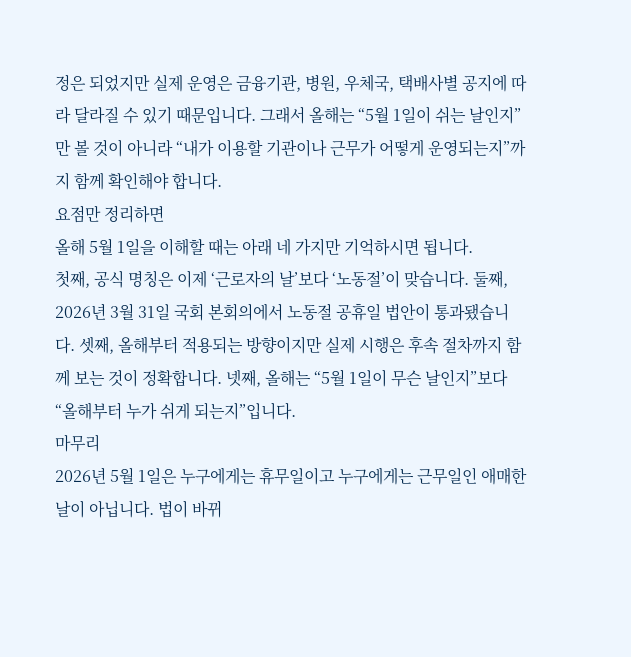정은 되었지만 실제 운영은 금융기관, 병원, 우체국, 택배사별 공지에 따라 달라질 수 있기 때문입니다. 그래서 올해는 “5월 1일이 쉬는 날인지”만 볼 것이 아니라 “내가 이용할 기관이나 근무가 어떻게 운영되는지”까지 함께 확인해야 합니다.
요점만 정리하면
올해 5월 1일을 이해할 때는 아래 네 가지만 기억하시면 됩니다.
첫째, 공식 명칭은 이제 ‘근로자의 날’보다 ‘노동절’이 맞습니다. 둘째, 2026년 3월 31일 국회 본회의에서 노동절 공휴일 법안이 통과됐습니다. 셋째, 올해부터 적용되는 방향이지만 실제 시행은 후속 절차까지 함께 보는 것이 정확합니다. 넷째, 올해는 “5월 1일이 무슨 날인지”보다 “올해부터 누가 쉬게 되는지”입니다.
마무리
2026년 5월 1일은 누구에게는 휴무일이고 누구에게는 근무일인 애매한 날이 아닙니다. 법이 바뀌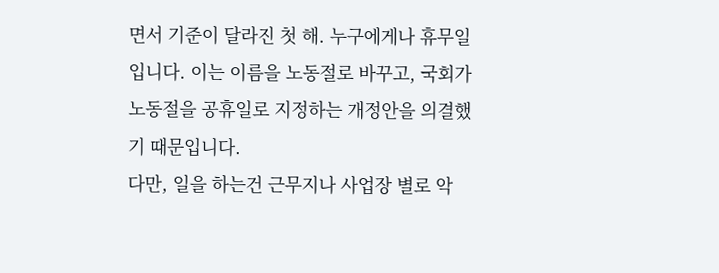면서 기준이 달라진 첫 해. 누구에게나 휴무일입니다. 이는 이름을 노동절로 바꾸고, 국회가 노동절을 공휴일로 지정하는 개정안을 의결했기 때문입니다.
다만, 일을 하는건 근무지나 사업장 별로 악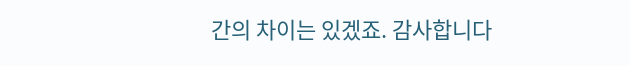간의 차이는 있겠죠. 감사합니다